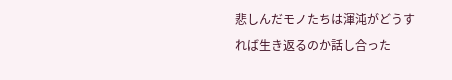悲しんだモノたちは渾沌がどうすれば生き返るのか話し合った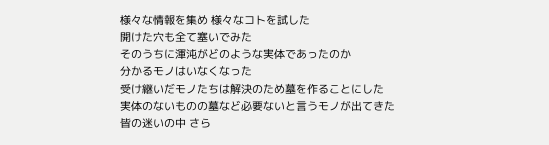様々な情報を集め 様々なコトを試した
開けた穴も全て塞いでみた
そのうちに渾沌がどのような実体であったのか
分かるモノはいなくなった
受け継いだモノたちは解決のため墓を作ることにした
実体のないものの墓など必要ないと言うモノが出てきた
皆の迷いの中 さら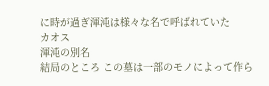に時が過ぎ渾沌は様々な名で呼ばれていた
カオス
渾沌の別名
結局のところ この墓は一部のモノによって作ら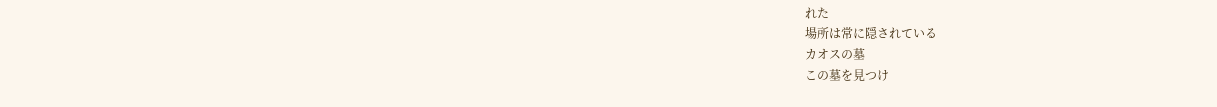れた
場所は常に隠されている
カオスの墓
この墓を見つけ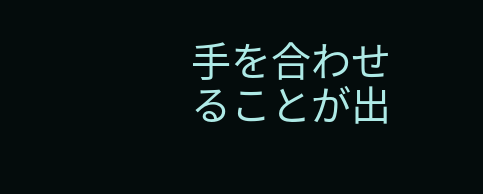手を合わせることが出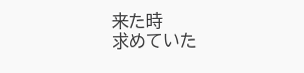来た時
求めていた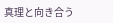真理と向き合う